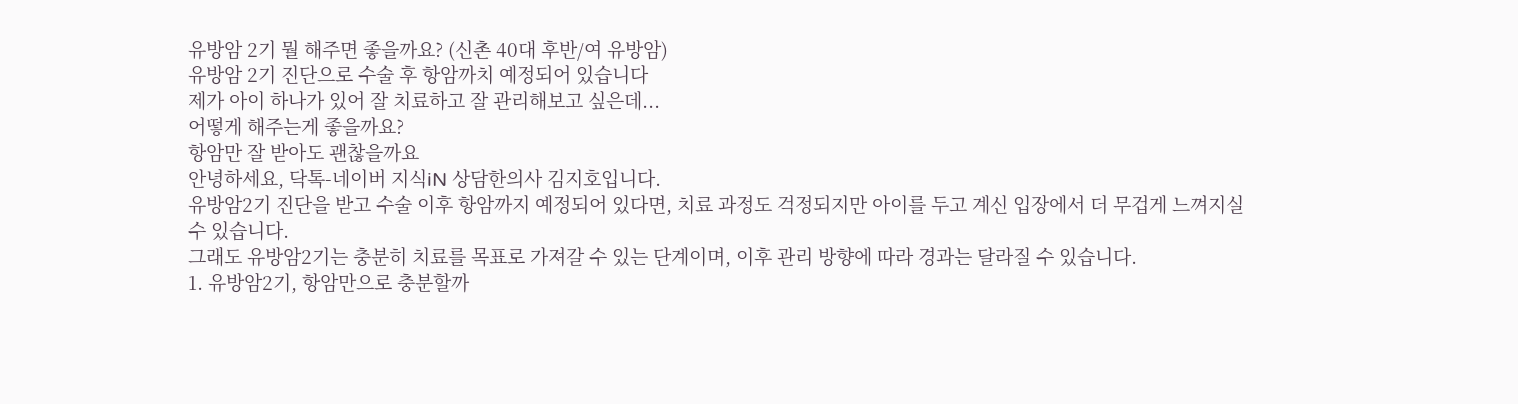유방암 2기 뭘 해주면 좋을까요? (신촌 40대 후반/여 유방암)
유방암 2기 진단으로 수술 후 항암까치 예정되어 있습니다
제가 아이 하나가 있어 잘 치료하고 잘 관리해보고 싶은데...
어떻게 해주는게 좋을까요?
항암만 잘 받아도 괜찮을까요
안녕하세요, 닥톡-네이버 지식iN 상담한의사 김지호입니다.
유방암2기 진단을 받고 수술 이후 항암까지 예정되어 있다면, 치료 과정도 걱정되지만 아이를 두고 계신 입장에서 더 무겁게 느껴지실 수 있습니다.
그래도 유방암2기는 충분히 치료를 목표로 가져갈 수 있는 단계이며, 이후 관리 방향에 따라 경과는 달라질 수 있습니다.
1. 유방암2기, 항암만으로 충분할까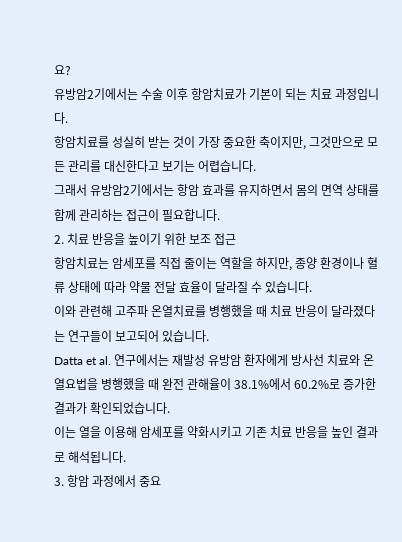요?
유방암2기에서는 수술 이후 항암치료가 기본이 되는 치료 과정입니다.
항암치료를 성실히 받는 것이 가장 중요한 축이지만, 그것만으로 모든 관리를 대신한다고 보기는 어렵습니다.
그래서 유방암2기에서는 항암 효과를 유지하면서 몸의 면역 상태를 함께 관리하는 접근이 필요합니다.
2. 치료 반응을 높이기 위한 보조 접근
항암치료는 암세포를 직접 줄이는 역할을 하지만, 종양 환경이나 혈류 상태에 따라 약물 전달 효율이 달라질 수 있습니다.
이와 관련해 고주파 온열치료를 병행했을 때 치료 반응이 달라졌다는 연구들이 보고되어 있습니다.
Datta et al. 연구에서는 재발성 유방암 환자에게 방사선 치료와 온열요법을 병행했을 때 완전 관해율이 38.1%에서 60.2%로 증가한 결과가 확인되었습니다.
이는 열을 이용해 암세포를 약화시키고 기존 치료 반응을 높인 결과로 해석됩니다.
3. 항암 과정에서 중요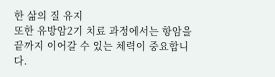한 삶의 질 유지
또한 유방암2기 치료 과정에서는 항암을 끝까지 이어갈 수 있는 체력이 중요합니다.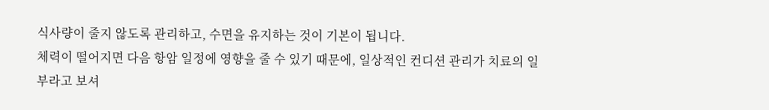식사량이 줄지 않도록 관리하고, 수면을 유지하는 것이 기본이 됩니다.
체력이 떨어지면 다음 항암 일정에 영향을 줄 수 있기 때문에, 일상적인 컨디션 관리가 치료의 일부라고 보셔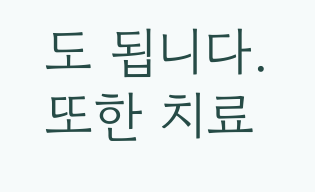도 됩니다.
또한 치료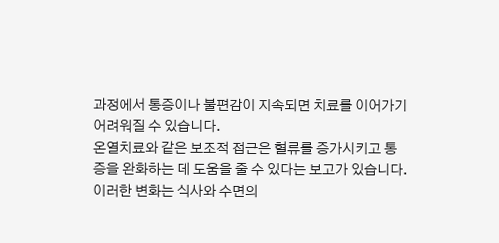과정에서 통증이나 불편감이 지속되면 치료를 이어가기 어려워질 수 있습니다.
온열치료와 같은 보조적 접근은 혈류를 증가시키고 통증을 완화하는 데 도움을 줄 수 있다는 보고가 있습니다.
이러한 변화는 식사와 수면의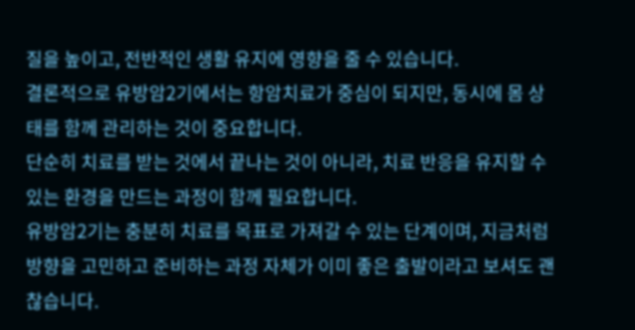질을 높이고, 전반적인 생활 유지에 영향을 줄 수 있습니다.
결론적으로 유방암2기에서는 항암치료가 중심이 되지만, 동시에 몸 상태를 함께 관리하는 것이 중요합니다.
단순히 치료를 받는 것에서 끝나는 것이 아니라, 치료 반응을 유지할 수 있는 환경을 만드는 과정이 함께 필요합니다.
유방암2기는 충분히 치료를 목표로 가져갈 수 있는 단계이며, 지금처럼 방향을 고민하고 준비하는 과정 자체가 이미 좋은 출발이라고 보셔도 괜찮습니다.